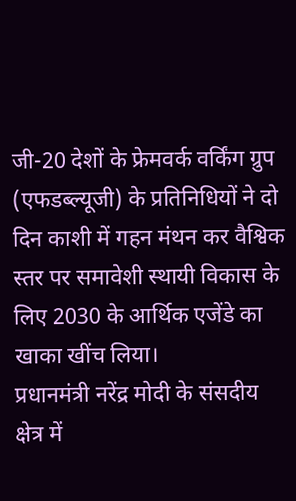जी-20 देशों के फ्रेमवर्क वर्किंग ग्रुप (एफडब्ल्यूजी) के प्रतिनिधियों ने दो दिन काशी में गहन मंथन कर वैश्विक स्तर पर समावेशी स्थायी विकास के लिए 2030 के आर्थिक एजेंडे का खाका खींच लिया।
प्रधानमंत्री नरेंद्र मोदी के संसदीय क्षेत्र में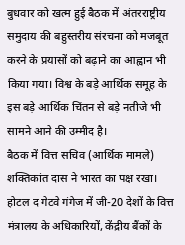बुधवार को खत्म हुई बैठक में अंतरराष्ट्रीय समुदाय की बहुस्तरीय संरचना को मजबूत करने के प्रयासों को बढ़ाने का आह्वान भी किया गया। विश्व के बड़े आर्थिक समूह के इस बड़े आर्थिक चिंतन से बड़े नतीजे भी सामने आने की उम्मीद है।
बैठक में वित्त सचिव (आर्थिक मामले) शक्तिकांत दास ने भारत का पक्ष रखा। होटल द गेटवे गंगेज में जी-20 देशों के वित्त मंत्रालय के अधिकारियों, केंद्रीय बैंकों के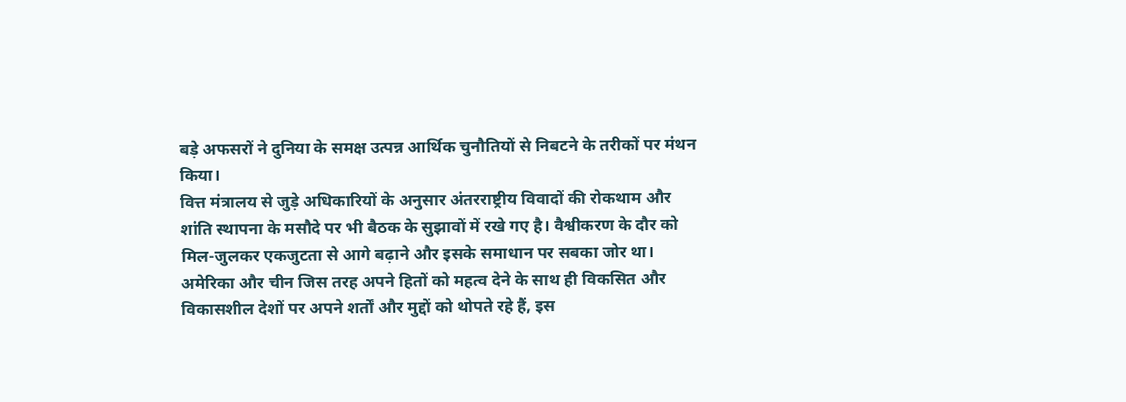बड़े अफसरों ने दुनिया के समक्ष उत्पन्न आर्थिक चुनौतियों से निबटने के तरीकों पर मंथन किया।
वित्त मंत्रालय से जुड़े अधिकारियों के अनुसार अंतरराष्ट्रीय विवादों की रोकथाम और शांति स्थापना के मसौदे पर भी बैठक के सुझावों में रखे गए है। वैश्वीकरण के दौर को मिल-जुलकर एकजुटता से आगे बढ़ाने और इसके समाधान पर सबका जोर था।
अमेरिका और चीन जिस तरह अपने हितों को महत्व देने के साथ ही विकसित और विकासशील देशों पर अपने शर्तों और मुद्दों को थोपते रहे हैं, इस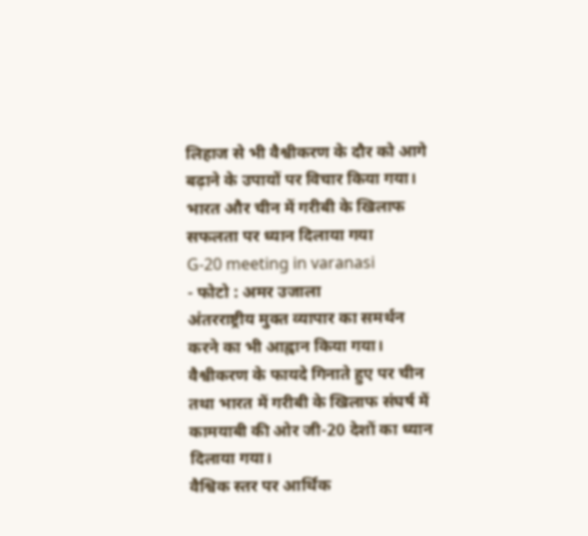लिहाज से भी वैश्वीकरण के दौर को आगे बढ़ाने के उपायों पर विचार किया गया।
भारत और चीन में गरीबी के खिलाफ सफलता पर ध्यान दिलाया गया
G-20 meeting in varanasi
- फोटो : अमर उजाला
अंतरराष्ट्रीय मुक्त व्यापार का समर्थन करने का भी आह्वान किया गया। वैश्वीकरण के फायदे गिनाते हुए पर चीन तथा भारत में गरीबी के खिलाफ संघर्ष में कामयाबी की ओर जी-20 देशों का ध्यान दिलाया गया।
वैश्विक स्तर पर आर्थिक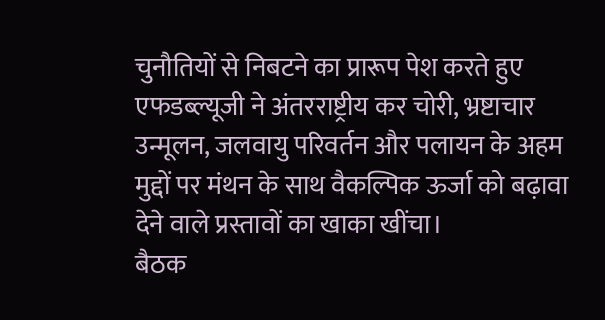चुनौतियों से निबटने का प्रारूप पेश करते हुए एफडब्ल्यूजी ने अंतरराष्ट्रीय कर चोरी, भ्रष्टाचार उन्मूलन, जलवायु परिवर्तन और पलायन के अहम मुद्दों पर मंथन के साथ वैकल्पिक ऊर्जा को बढ़ावा देने वाले प्रस्तावों का खाका खींचा।
बैठक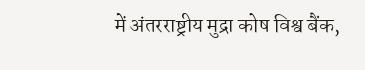में अंतरराष्ट्रीय मुद्रा कोष विश्व बैंक,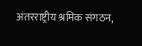अंतरराष्ट्रीय श्रमिक संगठन,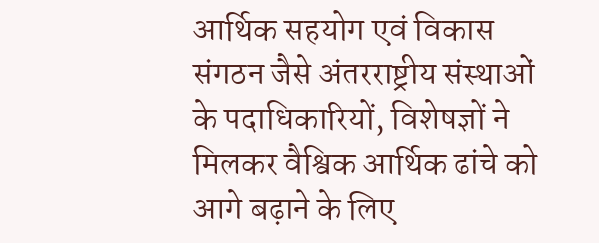आर्थिक सहयोग एवं विकास संगठन जैसे अंतरराष्ट्रीय संस्थाओं के पदाधिकारियों, विशेषज्ञों ने मिलकर वैश्विक आर्थिक ढांचे को आगे बढ़ाने के लिए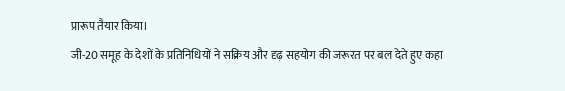प्रारूप तैयार किया।
जी-20 समूह के देशों के प्रतिनिधियों ने सक्रिय और दृढ़ सहयोग की जरूरत पर बल देते हुए कहा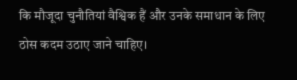कि मौजूदा चुनौतियां वैश्विक हैं और उनके समाधान के लिए ठोस कदम उठाए जाने चाहिए।